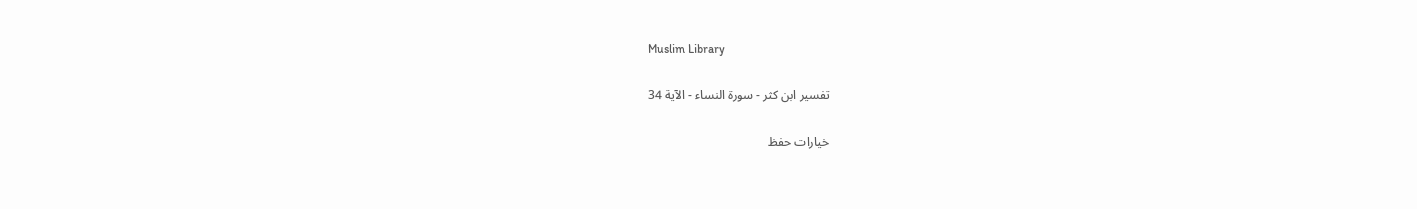Muslim Library

تفسير ابن كثر - سورة النساء - الآية 34

خيارات حفظ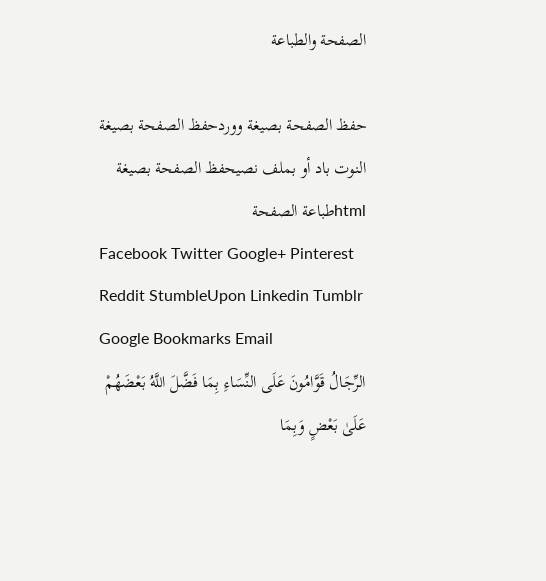الصفحة والطباعة

حفظ الصفحة بصيغة ووردحفظ الصفحة بصيغة النوت باد أو بملف نصيحفظ الصفحة بصيغة htmlطباعة الصفحة
Facebook Twitter Google+ Pinterest Reddit StumbleUpon Linkedin Tumblr Google Bookmarks Email
الرِّجَالُ قَوَّامُونَ عَلَى النِّسَاءِ بِمَا فَضَّلَ اللَّهُ بَعْضَهُمْ عَلَىٰ بَعْضٍ وَبِمَا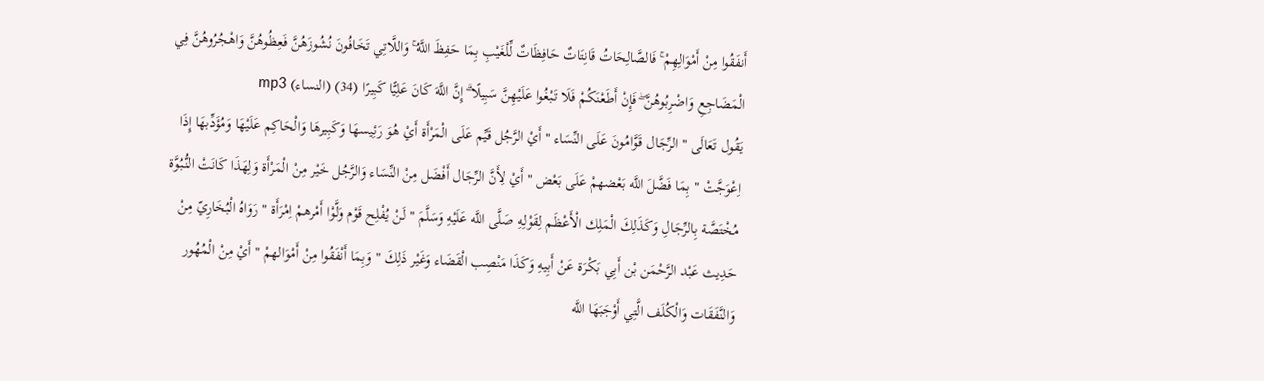أَنفَقُوا مِنْ أَمْوَالِهِمْ ۚ فَالصَّالِحَاتُ قَانِتَاتٌ حَافِظَاتٌ لِّلْغَيْبِ بِمَا حَفِظَ اللَّهُ ۚ وَاللَّاتِي تَخَافُونَ نُشُوزَهُنَّ فَعِظُوهُنَّ وَاهْجُرُوهُنَّ فِي الْمَضَاجِعِ وَاضْرِبُوهُنَّ ۖ فَإِنْ أَطَعْنَكُمْ فَلَا تَبْغُوا عَلَيْهِنَّ سَبِيلًا ۗ إِنَّ اللَّهَ كَانَ عَلِيًّا كَبِيرًا (34) (النساء) mp3
يَقُول تَعَالَى " الرِّجَال قَوَّامُونَ عَلَى النِّسَاء " أَيْ الرَّجُل قَيِّم عَلَى الْمَرْأَة أَيْ هُوَ رَئِيسهَا وَكَبِيرهَا وَالْحَاكِم عَلَيْهَا وَمُؤَدِّبهَا إِذَا اِعْوَجَّتْ " بِمَا فَضَّلَ اللَّه بَعْضهمْ عَلَى بَعْض " أَيْ لِأَنَّ الرِّجَال أَفْضَل مِنْ النِّسَاء وَالرَّجُل خَيْر مِنْ الْمَرْأَة وَلِهَذَا كَانَتْ النُّبُوَّة مُخْتَصَّة بِالرِّجَالِ وَكَذَلِكَ الْمَلِك الْأَعْظَم لِقَوْلِهِ صَلَّى اللَّه عَلَيْهِ وَسَلَّمَ " لَنْ يُفْلِح قَوْم وَلَّوْا أَمْرهمْ اِمْرَأَة " رَوَاهُ الْبُخَارِيّ مِنْ حَدِيث عَبْد الرَّحْمَن بْن أَبِي بَكْرَة عَنْ أَبِيهِ وَكَذَا مَنْصِب الْقَضَاء وَغَيْر ذَلِكَ " وَبِمَا أَنْفَقُوا مِنْ أَمْوَالهمْ " أَيْ مِنْ الْمُهُور وَالنَّفَقَات وَالْكُلَف الَّتِي أَوْجَبَهَا اللَّه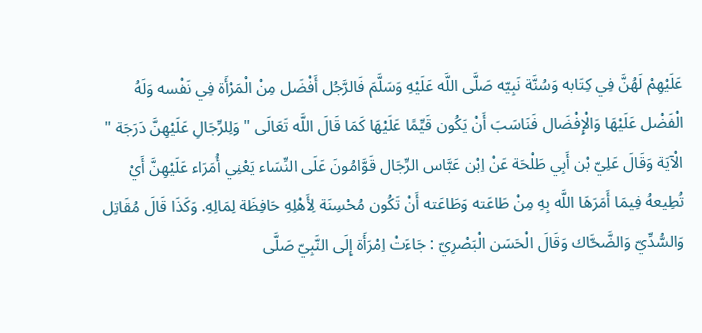عَلَيْهِمْ لَهُنَّ فِي كِتَابه وَسُنَّة نَبِيّه صَلَّى اللَّه عَلَيْهِ وَسَلَّمَ فَالرَّجُل أَفْضَل مِنْ الْمَرْأَة فِي نَفْسه وَلَهُ الْفَضْل عَلَيْهَا وَالْإِفْضَال فَنَاسَبَ أَنْ يَكُون قَيِّمًا عَلَيْهَا كَمَا قَالَ اللَّه تَعَالَى " وَلِلرِّجَالِ عَلَيْهِنَّ دَرَجَة " الْآيَة وَقَالَ عَلِيّ بْن أَبِي طَلْحَة عَنْ اِبْن عَبَّاس الرِّجَال قَوَّامُونَ عَلَى النِّسَاء يَعْنِي أُمَرَاء عَلَيْهِنَّ أَيْ تُطِيعهُ فِيمَا أَمَرَهَا اللَّه بِهِ مِنْ طَاعَته وَطَاعَته أَنْ تَكُون مُحْسِنَة لِأَهْلِهِ حَافِظَة لِمَالِهِ. وَكَذَا قَالَ مُقَاتِل وَالسُّدِّيّ وَالضَّحَّاك وَقَالَ الْحَسَن الْبَصْرِيّ : جَاءَتْ اِمْرَأَة إِلَى النَّبِيّ صَلَّى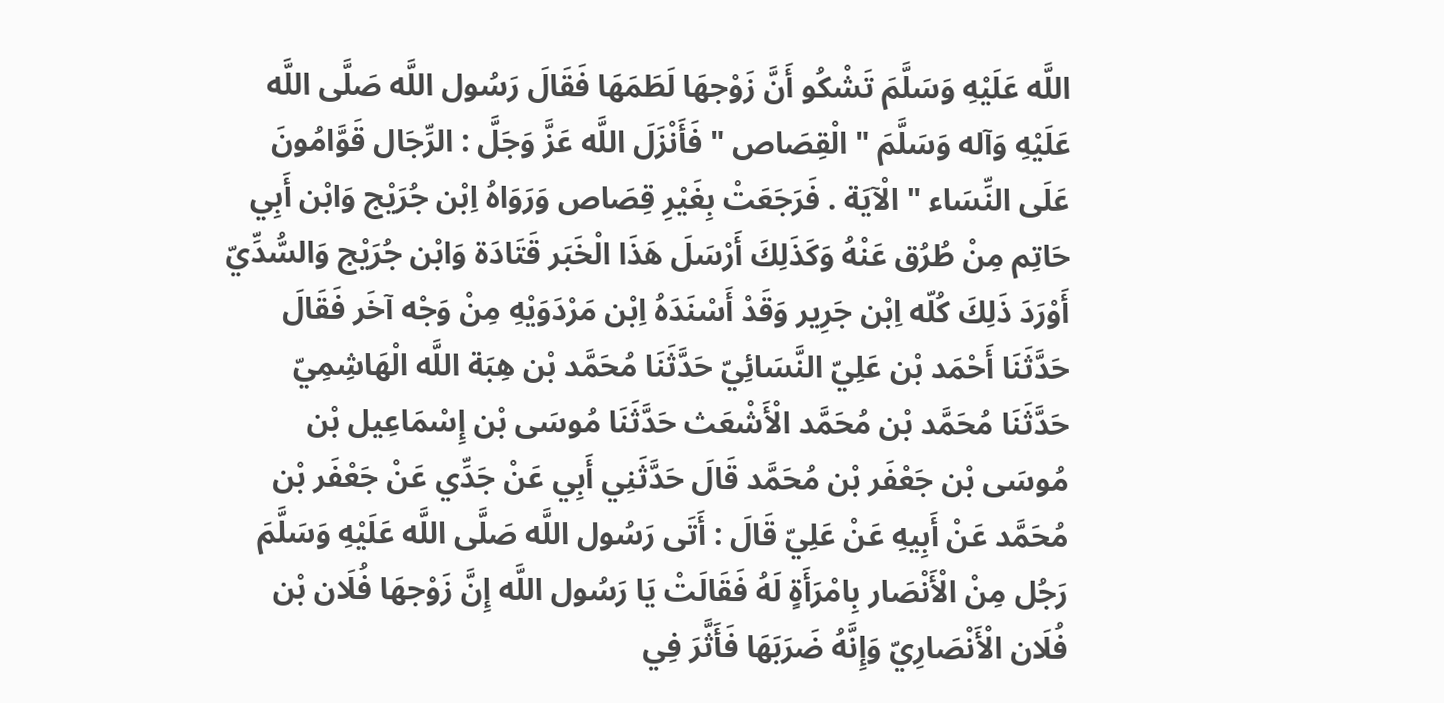اللَّه عَلَيْهِ وَسَلَّمَ تَشْكُو أَنَّ زَوْجهَا لَطَمَهَا فَقَالَ رَسُول اللَّه صَلَّى اللَّه عَلَيْهِ وَآله وَسَلَّمَ " الْقِصَاص " فَأَنْزَلَ اللَّه عَزَّ وَجَلَّ : الرِّجَال قَوَّامُونَ عَلَى النِّسَاء " الْآيَة . فَرَجَعَتْ بِغَيْرِ قِصَاص وَرَوَاهُ اِبْن جُرَيْج وَابْن أَبِي حَاتِم مِنْ طُرُق عَنْهُ وَكَذَلِكَ أَرْسَلَ هَذَا الْخَبَر قَتَادَة وَابْن جُرَيْج وَالسُّدِّيّ أَوْرَدَ ذَلِكَ كُلّه اِبْن جَرِير وَقَدْ أَسْنَدَهُ اِبْن مَرْدَوَيْهِ مِنْ وَجْه آخَر فَقَالَ حَدَّثَنَا أَحْمَد بْن عَلِيّ النَّسَائِيّ حَدَّثَنَا مُحَمَّد بْن هِبَة اللَّه الْهَاشِمِيّ حَدَّثَنَا مُحَمَّد بْن مُحَمَّد الْأَشْعَث حَدَّثَنَا مُوسَى بْن إِسْمَاعِيل بْن مُوسَى بْن جَعْفَر بْن مُحَمَّد قَالَ حَدَّثَنِي أَبِي عَنْ جَدِّي عَنْ جَعْفَر بْن مُحَمَّد عَنْ أَبِيهِ عَنْ عَلِيّ قَالَ : أَتَى رَسُول اللَّه صَلَّى اللَّه عَلَيْهِ وَسَلَّمَ رَجُل مِنْ الْأَنْصَار بِامْرَأَةٍ لَهُ فَقَالَتْ يَا رَسُول اللَّه إِنَّ زَوْجهَا فُلَان بْن فُلَان الْأَنْصَارِيّ وَإِنَّهُ ضَرَبَهَا فَأَثَّرَ فِي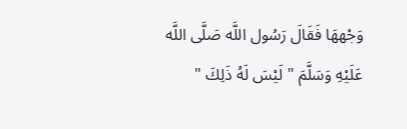وَجْههَا فَقَالَ رَسُول اللَّه صَلَّى اللَّه عَلَيْهِ وَسَلَّمَ " لَيْسَ لَهُ ذَلِكَ "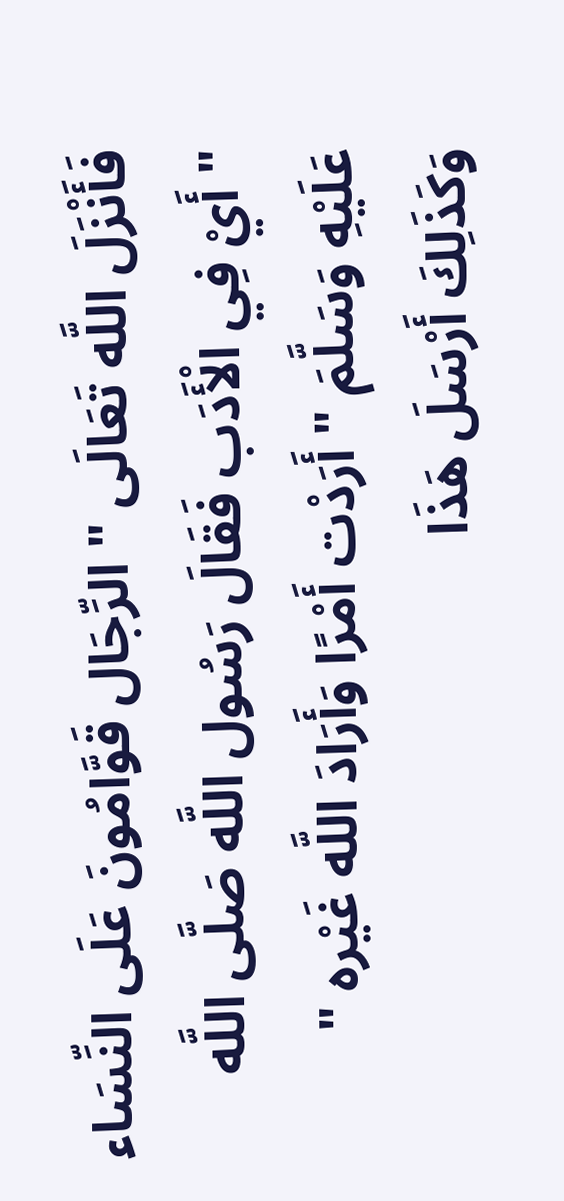فَأَنْزَلَ اللَّه تَعَالَى " الرِّجَال قَوَّامُونَ عَلَى النِّسَاء " أَيْ فِي الْأَدَب فَقَالَ رَسُول اللَّه صَلَّى اللَّه عَلَيْهِ وَسَلَّمَ " أَرَدْت أَمْرًا وَأَرَادَ اللَّه غَيْره " وَكَذَلِكَ أَرْسَلَ هَذَا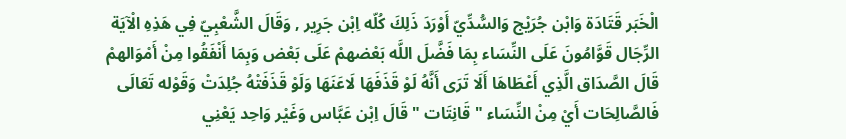الْخَبَر قَتَادَة وَابْن جُرَيْج وَالسُّدِّيّ أَوْرَدَ ذَلِكَ كُلّه اِبْن جَرِير , وَقَالَ الشَّعْبِيّ فِي هَذِهِ الْآيَة الرِّجَال قَوَّامُونَ عَلَى النِّسَاء بِمَا فَضَّلَ اللَّه بَعْضهمْ عَلَى بَعْض وَبِمَا أَنْفَقُوا مِنْ أَمْوَالهمْ قَالَ الصَّدَاق الَّذِي أَعْطَاهَا أَلَا تَرَى أَنَّهُ لَوْ قَذَفَهَا لَاعَنَهَا وَلَوْ قَذَفَتْهُ جُلِدَتْ وَقَوْله تَعَالَى فَالصَّالِحَات أَيْ مِنْ النِّسَاء " قَانِتَات " قَالَ اِبْن عَبَّاس وَغَيْر وَاحِد يَعْنِي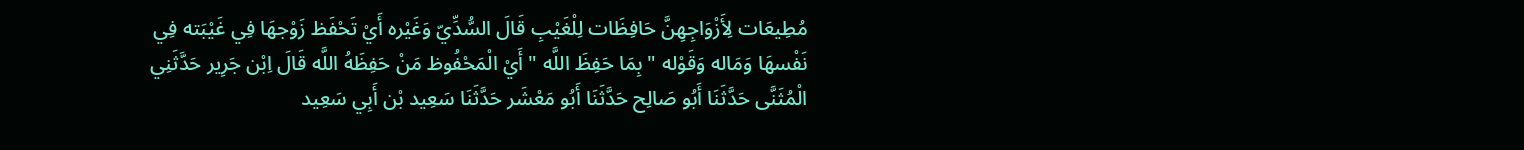مُطِيعَات لِأَزْوَاجِهِنَّ حَافِظَات لِلْغَيْبِ قَالَ السُّدِّيّ وَغَيْره أَيْ تَحْفَظ زَوْجهَا فِي غَيْبَته فِي نَفْسهَا وَمَاله وَقَوْله " بِمَا حَفِظَ اللَّه " أَيْ الْمَحْفُوظ مَنْ حَفِظَهُ اللَّه قَالَ اِبْن جَرِير حَدَّثَنِي الْمُثَنَّى حَدَّثَنَا أَبُو صَالِح حَدَّثَنَا أَبُو مَعْشَر حَدَّثَنَا سَعِيد بْن أَبِي سَعِيد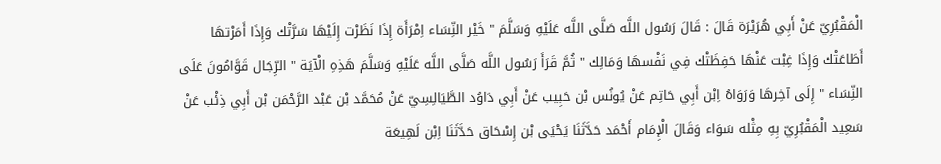الْمَقْبُرِيّ عَنْ أَبِي هُرَيْرَة قَالَ : قَالَ رَسُول اللَّه صَلَّى اللَّه عَلَيْهِ وَسَلَّمَ " خَيْر النِّسَاء اِمْرَأَة إِذَا نَظَرْت إِلَيْهَا سَرَّتْك وَإِذَا أَمَرْتهَا أَطَاعَتْك وَإِذَا غِبْت عَنْهَا حَفِظَتْك فِي نَفْسهَا وَمَالِك " ثُمَّ قَرَأَ رَسُول اللَّه صَلَّى اللَّه عَلَيْهِ وَسَلَّمَ هَذِهِ الْآيَة " الرِّجَال قَوَّامُونَ عَلَى النِّسَاء " إِلَى آخِرهَا وَرَوَاهُ اِبْن أَبِي حَاتِم عَنْ يُونُس بْن حَبِيب عَنْ أَبِي دَاوُد الطَّيَالِسِيّ عَنْ مُحَمَّد بْن عَبْد الرَّحْمَن بْن أَبِي ذِئْب عَنْ سَعِيد الْمَقْبُرِيّ بِهِ مِثْله سَوَاء وَقَالَ الْإِمَام أَحْمَد حَدَّثَنَا يَحْيَى بْن إِسْحَاق حَدَّثَنَا اِبْن لَهِيعَة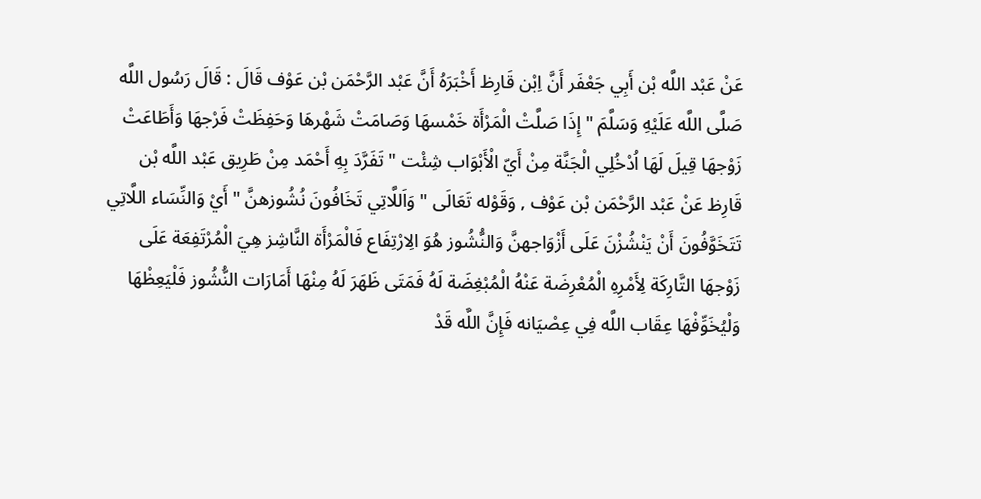عَنْ عَبْد اللَّه بْن أَبِي جَعْفَر أَنَّ اِبْن قَارِظ أَخْبَرَهُ أَنَّ عَبْد الرَّحْمَن بْن عَوْف قَالَ : قَالَ رَسُول اللَّه صَلَّى اللَّه عَلَيْهِ وَسَلَّمَ " إِذَا صَلَّتْ الْمَرْأَة خَمْسهَا وَصَامَتْ شَهْرهَا وَحَفِظَتْ فَرْجهَا وَأَطَاعَتْ زَوْجهَا قِيلَ لَهَا اُدْخُلِي الْجَنَّة مِنْ أَيّ الْأَبْوَاب شِئْت " تَفَرَّدَ بِهِ أَحْمَد مِنْ طَرِيق عَبْد اللَّه بْن قَارِظ عَنْ عَبْد الرَّحْمَن بْن عَوْف , وَقَوْله تَعَالَى " وَاَللَّاتِي تَخَافُونَ نُشُوزهنَّ " أَيْ وَالنِّسَاء اللَّاتِي تَتَخَوَّفُونَ أَنْ يَنْشُزْنَ عَلَى أَزْوَاجهنَّ وَالنُّشُوز هُوَ الِارْتِفَاع فَالْمَرْأَة النَّاشِز هِيَ الْمُرْتَفِعَة عَلَى زَوْجهَا التَّارِكَة لِأَمْرِهِ الْمُعْرِضَة عَنْهُ الْمُبْغِضَة لَهُ فَمَتَى ظَهَرَ لَهُ مِنْهَا أَمَارَات النُّشُوز فَلْيَعِظْهَا وَلْيُخَوِّفْهَا عِقَاب اللَّه فِي عِصْيَانه فَإِنَّ اللَّه قَدْ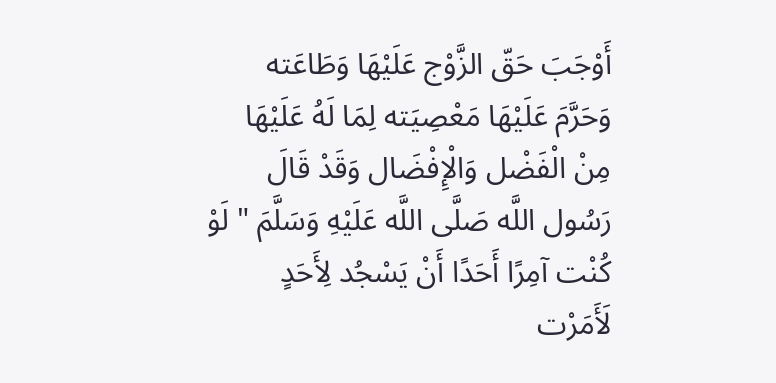أَوْجَبَ حَقّ الزَّوْج عَلَيْهَا وَطَاعَته وَحَرَّمَ عَلَيْهَا مَعْصِيَته لِمَا لَهُ عَلَيْهَا مِنْ الْفَضْل وَالْإِفْضَال وَقَدْ قَالَ رَسُول اللَّه صَلَّى اللَّه عَلَيْهِ وَسَلَّمَ " لَوْ كُنْت آمِرًا أَحَدًا أَنْ يَسْجُد لِأَحَدٍ لَأَمَرْت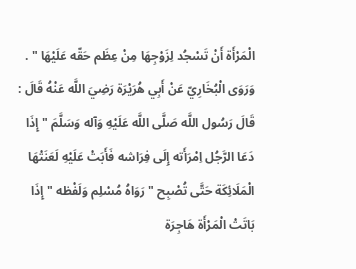الْمَرْأَة أَنْ تَسْجُد لِزَوْجِهَا مِنْ عِظَم حَقّه عَلَيْهَا " . وَرَوَى الْبُخَارِيّ عَنْ أَبِي هُرَيْرَة رَضِيَ اللَّه عَنْهُ قَالَ : قَالَ رَسُول اللَّه صَلَّى اللَّه عَلَيْهِ وَآله وَسَلَّمَ " إِذَا دَعَا الرَّجُل اِمْرَأَته إِلَى فِرَاشه فَأَبَتْ عَلَيْهِ لَعَنَتْهَا الْمَلَائِكَة حَتَّى تُصْبِح " رَوَاهُ مُسْلِم وَلَفْظه " إِذَا بَاتَتْ الْمَرْأَة هَاجِرَة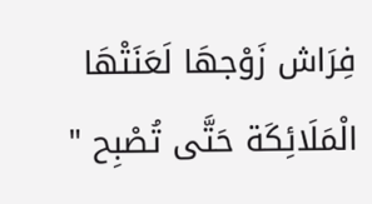فِرَاش زَوْجهَا لَعَنَتْهَا الْمَلَائِكَة حَتَّى تُصْبِح "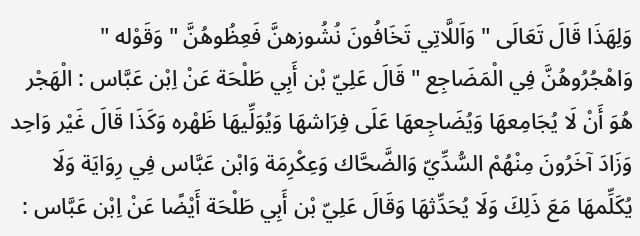وَلِهَذَا قَالَ تَعَالَى " وَاَللَّاتِي تَخَافُونَ نُشُوزهنَّ فَعِظُوهُنَّ " وَقَوْله " وَاهْجُرُوهُنَّ فِي الْمَضَاجِع " قَالَ عَلِيّ بْن أَبِي طَلْحَة عَنْ اِبْن عَبَّاس : الْهَجْر هُوَ أَنْ لَا يُجَامِعهَا وَيُضَاجِعهَا عَلَى فِرَاشهَا وَيُوَلِّيهَا ظَهْره وَكَذَا قَالَ غَيْر وَاحِد وَزَادَ آخَرُونَ مِنْهُمْ السُّدِّيّ وَالضَّحَّاك وَعِكْرِمَة وَابْن عَبَّاس فِي رِوَايَة وَلَا يُكَلِّمهَا مَعَ ذَلِكَ وَلَا يُحَدِّثهَا وَقَالَ عَلِيّ بْن أَبِي طَلْحَة أَيْضًا عَنْ اِبْن عَبَّاس :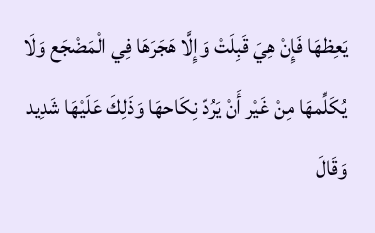يَعِظهَا فَإِنْ هِيَ قَبِلَتْ وَإِلَّا هَجَرَهَا فِي الْمَضْجَع وَلَا يُكَلِّمهَا مِنْ غَيْر أَنْ يَرُدّ نِكَاحهَا وَذَلِكَ عَلَيْهَا شَدِيد وَقَالَ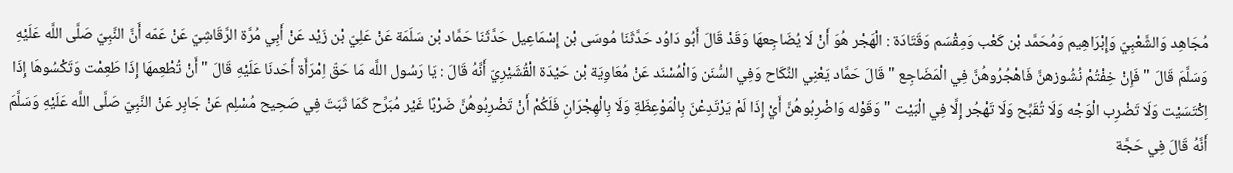مُجَاهِد وَالشَّعْبِيّ وَإِبْرَاهِيم وَمُحَمَّد بْن كَعْب وَمِقْسَم وَقَتَادَة : الْهَجْر هُوَ أَنْ لَا يُضَاجِعهَا وَقَدْ قَالَ أَبُو دَاوُد حَدَّثَنَا مُوسَى بْن إِسْمَاعِيل حَدَّثَنَا حَمَّاد بْن سَلَمَة عَنْ عَلِيّ بْن زَيْد عَنْ أَبِي مُرَّة الرَّقَاشِيّ عَنْ عَمّه أَنَّ النَّبِيّ صَلَّى اللَّه عَلَيْهِ وَسَلَّمَ قَالَ " فَإِنْ خِفْتُمْ نُشُوزهنَّ فَاهْجُرُوهُنَّ فِي الْمَضَاجِع " قَالَ حَمَّاد يَعْنِي النِّكَاح وَفِي السُّنَن وَالْمُسْنَد عَنْ مُعَاوِيَة بْن حَيْدَة الْقُشَيْرِيّ أَنَّهُ قَالَ : يَا رَسُول اللَّه مَا حَقّ اِمْرَأَة أَحَدنَا عَلَيْهِ قَالَ " أَنْ تُطْعِمهَا إِذَا طَعِمْت وَتَكْسُوهَا إِذَا اِكْتَسَيْت وَلَا تَضْرِب الْوَجْه وَلَا تُقَبِّح وَلَا تَهْجُر إِلَّا فِي الْبَيْت " وَقَوْله وَاضْرِبُوهُنَّ أَيْ إِذَا لَمْ يَرْتَدِعْنَ بِالْمَوْعِظَةِ وَلَا بِالْهِجْرَانِ فَلَكُمْ أَنْ تَضْرِبُوهُنَّ ضَرْبًا غَيْر مُبَرِّح كَمَا ثَبَتَ فِي صَحِيح مُسْلِم عَنْ جَابِر عَنْ النَّبِيّ صَلَّى اللَّه عَلَيْهِ وَسَلَّمَ أَنَّهُ قَالَ فِي حَجَّة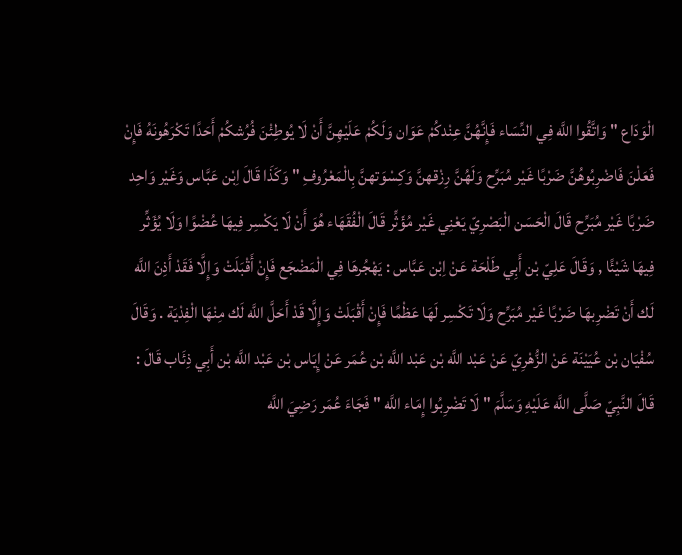الْوَدَاع " وَاتَّقُوا اللَّه فِي النِّسَاء فَإِنَّهُنَّ عِنْدكُمْ عَوَان وَلَكُمْ عَلَيْهِنَّ أَنْ لَا يُوطِئْنَ فُرُشكُمْ أَحَدًا تَكْرَهُونَهُ فَإِنْ فَعَلْنَ فَاضْرِبُوهُنَّ ضَرْبًا غَيْر مُبَرِّح وَلَهُنَّ رِزْقهنَّ وَكِسْوَتهنَّ بِالْمَعْرُوفِ " وَكَذَا قَالَ اِبْن عَبَّاس وَغَيْر وَاحِد ضَرْبًا غَيْر مُبَرِّح قَالَ الْحَسَن الْبَصْرِيّ يَعْنِي غَيْر مُؤَثِّر قَالَ الْفُقَهَاء هُوَ أَنْ لَا يَكْسِر فِيهَا عُضْوًا وَلَا يُؤَثِّر فِيهَا شَيْئًا , وَقَالَ عَلِيّ بْن أَبِي طَلْحَة عَنْ اِبْن عَبَّاس : يَهْجُرهَا فِي الْمَضْجَع فَإِنْ أَقْبَلَتْ وَإِلَّا فَقَدْ أَذِنَ اللَّه لَك أَنْ تَضْرِبهَا ضَرْبًا غَيْر مُبَرِّح وَلَا تَكْسِر لَهَا عَظْمًا فَإِنْ أَقْبَلَتْ وَإِلَّا قَدْ أَحَلَّ اللَّه لَك مِنْهَا الْفِدْيَة . وَقَالَ سُفْيَان بْن عُيَيْنَة عَنْ الزُّهْرِيّ عَنْ عَبْد اللَّه بْن عَبْد اللَّه بْن عُمَر عَنْ إِيَاس بْن عَبْد اللَّه بْن أَبِي ذِئَاب قَالَ : قَالَ النَّبِيّ صَلَّى اللَّه عَلَيْهِ وَسَلَّمَ " لَا تَضْرِبُوا إِمَاء اللَّه " فَجَاءَ عُمَر رَضِيَ اللَّه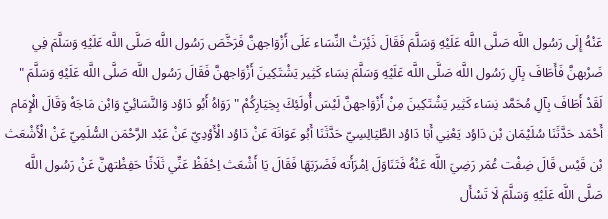عَنْهُ إِلَى رَسُول اللَّه صَلَّى اللَّه عَلَيْهِ وَسَلَّمَ فَقَالَ ذَئِرَتْ النِّسَاء عَلَى أَزْوَاجهنَّ فَرَخَّصَ رَسُول اللَّه صَلَّى اللَّه عَلَيْهِ وَسَلَّمَ فِي ضَرْبهنَّ فَأَطَافَ بِآلِ رَسُول اللَّه صَلَّى اللَّه عَلَيْهِ وَسَلَّمَ نِسَاء كَثِير يَشْتَكِينَ أَزْوَاجهنَّ فَقَالَ رَسُول اللَّه صَلَّى اللَّه عَلَيْهِ وَسَلَّمَ " لَقَدْ أَطَافَ بِآلِ مُحَمَّد نِسَاء كَثِير يَشْتَكِينَ مِنْ أَزْوَاجهنَّ لَيْسَ أُولَئِكَ بِخِيَارِكُمْ " رَوَاهُ أَبُو دَاوُد وَالنَّسَائِيّ وَابْن مَاجَهْ وَقَالَ الْإِمَام أَحْمَد حَدَّثَنَا سُلَيْمَان بْن دَاوُد يَعْنِي أَبَا دَاوُد الطَّيَالِسِيّ حَدَّثَنَا أَبُو عَوَانَة عَنْ دَاوُد الْأَوْدِيّ عَنْ عَبْد الرَّحْمَن السُّلَمِيّ عَنْ الْأَشْعَث بْن قَيْس قَالَ ضِفْت عُمَر رَضِيَ اللَّه عَنْهُ فَتَنَاوَلَ اِمْرَأَته فَضَرَبَهَا فَقَالَ يَا أَشْعَث اِحْفَظْ عَنِّي ثَلَاثًا حَفِظْتهنَّ عَنْ رَسُول اللَّه صَلَّى اللَّه عَلَيْهِ وَسَلَّمَ لَا تَسْأَل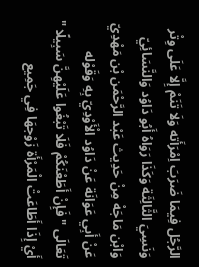الرَّجُل فِيمَا ضَرَبَ اِمْرَأَته وَلَا تَنَمْ إِلَّا عَلَى وِتْر وَنَسِيَ الثَّالِثَة وَكَذَا رَوَاهُ أَبُو دَاوُد وَالنَّسَائِيّ وَابْن مَاجَهْ مِنْ حَدِيث عَبْد الرَّحْمَن بْن مَهْدِيّ عَنْ أَبِي عَوَانَة عَنْ دَاوُد الْأَوْدِيّ بِهِ وَقَوْله تَعَالَى " فَإِنْ أَطَعْنَكُمْ فَلَا تَبْغُوا عَلَيْهِنَّ سَبِيلًا " أَيْ إِذَا أَطَاعَتْ الْمَرْأَة زَوْجهَا فِي جَمِيع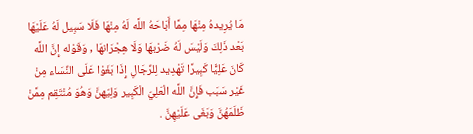مَا يُرِيدهُ مِنْهَا مِمَّا أَبَاحَهُ اللَّه لَهُ مِنْهَا فَلَا سَبِيل لَهُ عَلَيْهَا بَعْد ذَلِكَ وَلَيْسَ لَهُ ضَرْبهَا وَلَا هِجْرَانهَا , وَقَوْله إِنَّ اللَّه كَانَ عَلِيًّا كَبِيرًا تَهْدِيد لِلرِّجَالِ إِذَا بَغَوْا عَلَى النِّسَاء مِنْ غَيْر سَبَب فَإِنَّ اللَّه الْعَلِيّ الْكَبِير وَلِيّهنَّ وَهُوَ مُنْتَقِم مِمَّنْ ظَلَمَهُنَّ وَبَغَى عَلَيْهِنَّ .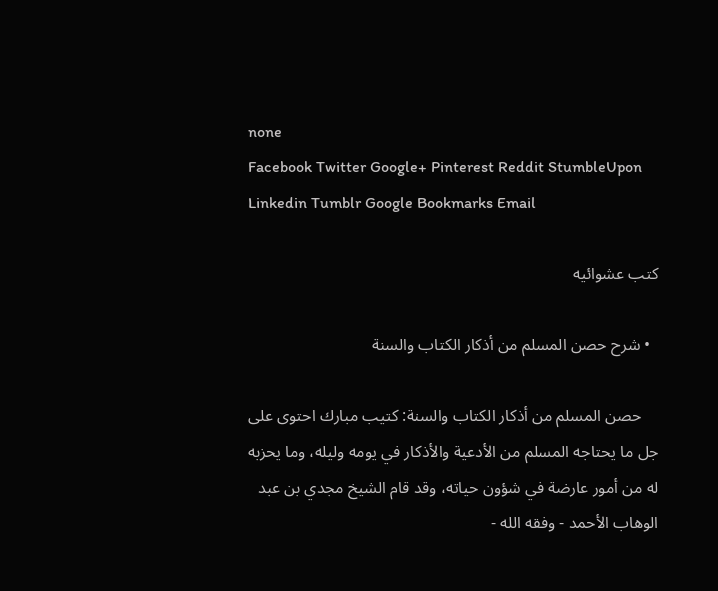none
Facebook Twitter Google+ Pinterest Reddit StumbleUpon Linkedin Tumblr Google Bookmarks Email

كتب عشوائيه

  • شرح حصن المسلم من أذكار الكتاب والسنة

    حصن المسلم من أذكار الكتاب والسنة: كتيب مبارك احتوى على جل ما يحتاجه المسلم من الأدعية والأذكار في يومه وليله، وما يحزبه له من أمور عارضة في شؤون حياته، وقد قام الشيخ مجدي بن عبد الوهاب الأحمد - وفقه الله -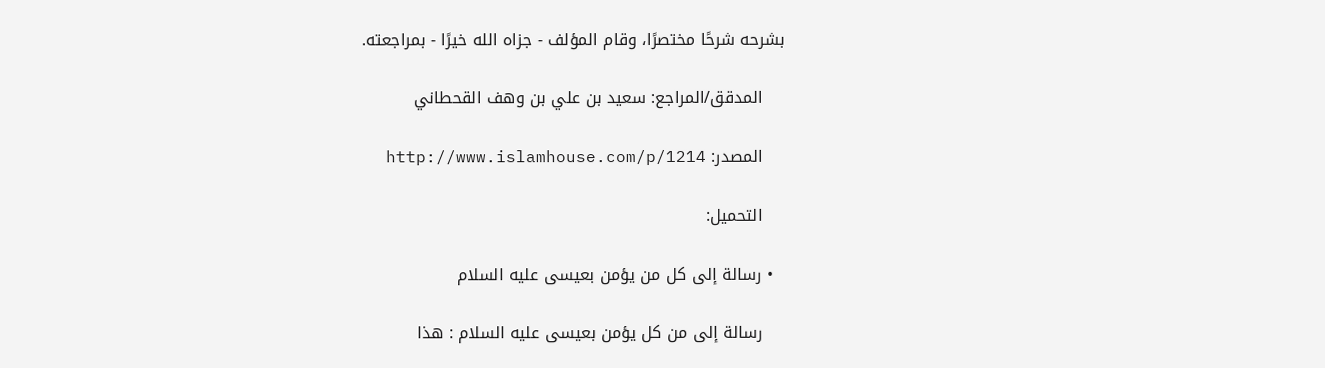بشرحه شرحًا مختصرًا، وقام المؤلف - جزاه الله خيرًا - بمراجعته.

    المدقق/المراجع: سعيد بن علي بن وهف القحطاني

    المصدر: http://www.islamhouse.com/p/1214

    التحميل:

  • رسالة إلى كل من يؤمن بعيسى عليه السلام

    رسالة إلى من كل يؤمن بعيسى عليه السلام : هذا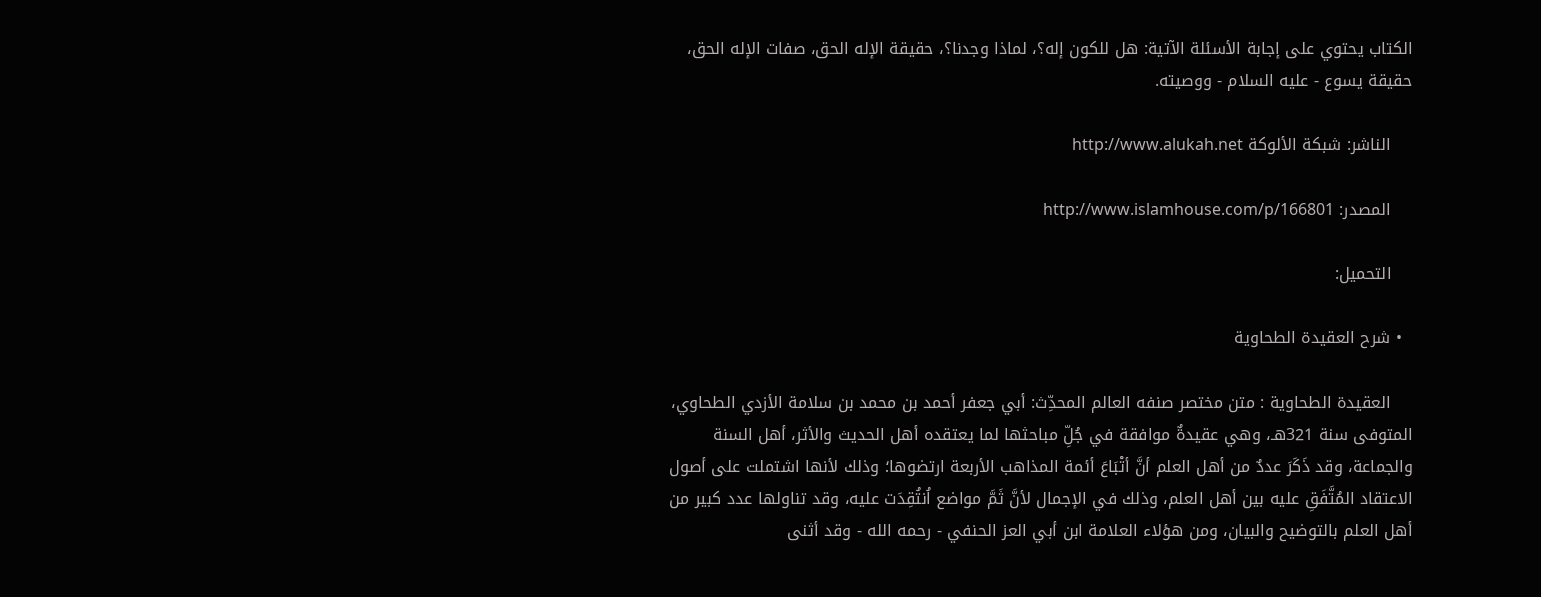الكتاب يحتوي على إجابة الأسئلة الآتية: هل للكون إله؟، لماذا وجدنا؟، حقيقة الإله الحق، صفات الإله الحق، حقيقة يسوع - عليه السلام - ووصيته.

    الناشر: شبكة الألوكة http://www.alukah.net

    المصدر: http://www.islamhouse.com/p/166801

    التحميل:

  • شرح العقيدة الطحاوية

    العقيدة الطحاوية : متن مختصر صنفه العالم المحدِّث: أبي جعفر أحمد بن محمد بن سلامة الأزدي الطحاوي، المتوفى سنة 321هـ، وهي عقيدةٌ موافقة في جُلِّ مباحثها لما يعتقده أهل الحديث والأثر، أهل السنة والجماعة، وقد ذَكَرَ عددٌ من أهل العلم أنَّ أتْبَاعَ أئمة المذاهب الأربعة ارتضوها؛ وذلك لأنها اشتملت على أصول الاعتقاد المُتَّفَقِ عليه بين أهل العلم، وذلك في الإجمال لأنَّ ثَمَّ مواضع اُنتُقِدَت عليه، وقد تناولها عدد كبير من أهل العلم بالتوضيح والبيان، ومن هؤلاء العلامة ابن أبي العز الحنفي - رحمه الله - وقد أثنى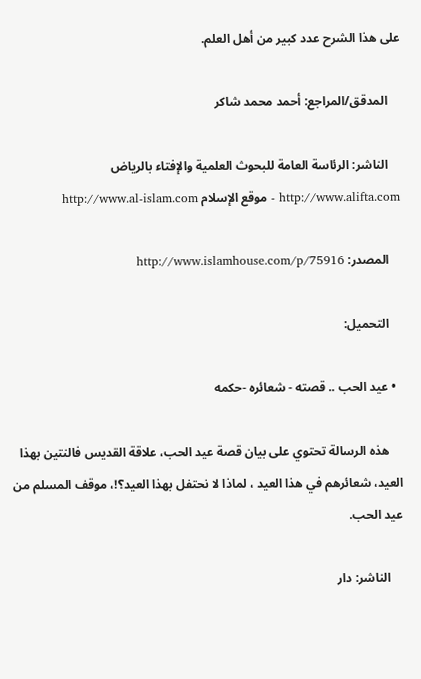على هذا الشرح عدد كبير من أهل العلم.

    المدقق/المراجع: أحمد محمد شاكر

    الناشر: الرئاسة العامة للبحوث العلمية والإفتاء بالرياض http://www.alifta.com - موقع الإسلام http://www.al-islam.com

    المصدر: http://www.islamhouse.com/p/75916

    التحميل:

  • عيد الحب .. قصته - شعائره -حكمه

    هذه الرسالة تحتوي على بيان قصة عيد الحب، علاقة القديس فالنتين بهذا العيد، شعائرهم في هذا العيد ، لماذا لا نحتفل بهذا العيد؟!، موقف المسلم من عيد الحب.

    الناشر: دار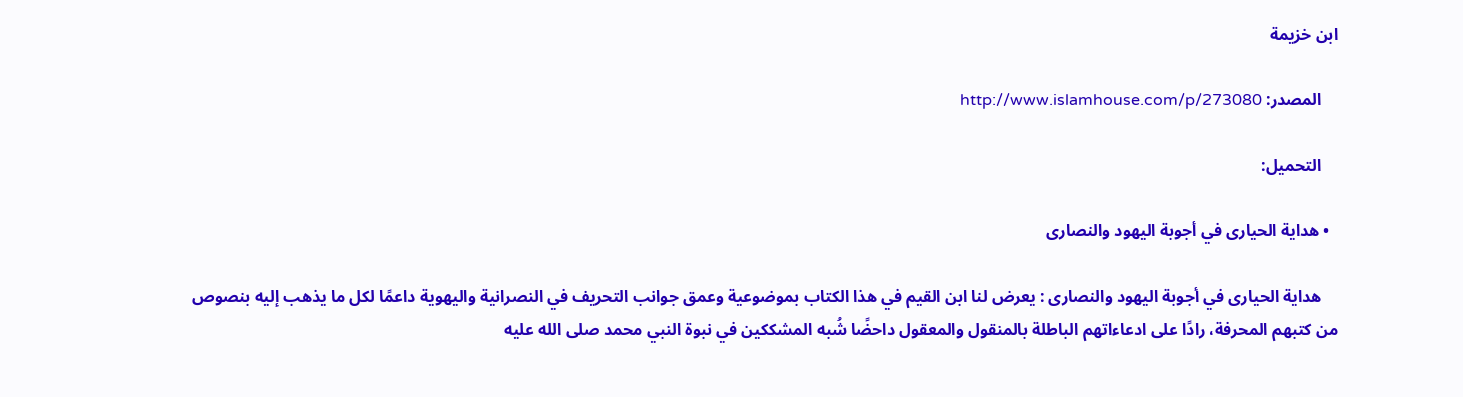ابن خزيمة

    المصدر: http://www.islamhouse.com/p/273080

    التحميل:

  • هداية الحيارى في أجوبة اليهود والنصارى

    هداية الحيارى في أجوبة اليهود والنصارى : يعرض لنا ابن القيم في هذا الكتاب بموضوعية وعمق جوانب التحريف في النصرانية واليهوية داعمًا لكل ما يذهب إليه بنصوص من كتبهم المحرفة، رادًا على ادعاءاتهم الباطلة بالمنقول والمعقول داحضًا شُبه المشككين في نبوة النبي محمد صلى الله عليه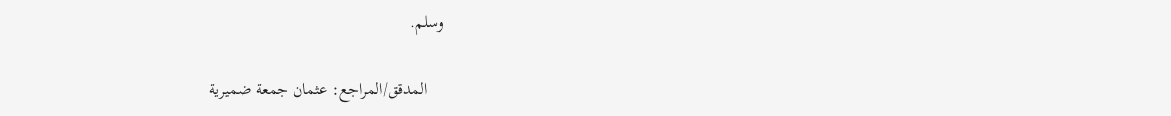وسلم.

    المدقق/المراجع: عثمان جمعة ضميرية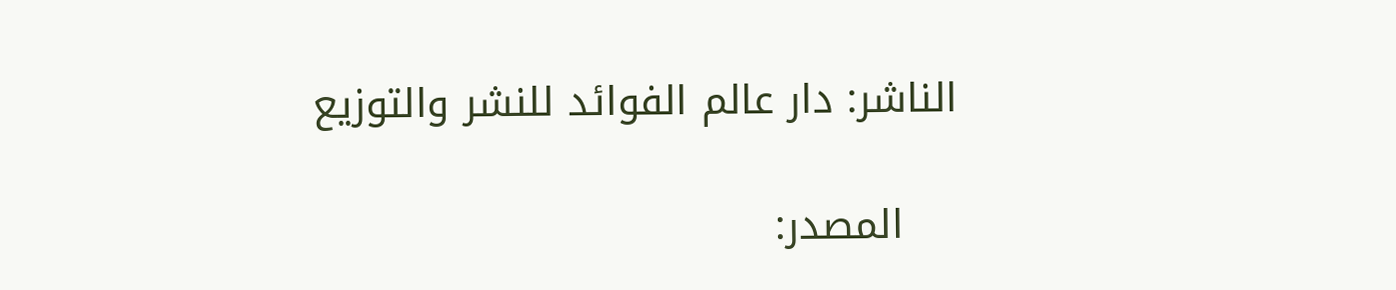الناشر: دار عالم الفوائد للنشر والتوزيع

    المصدر: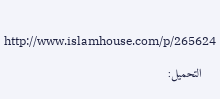http://www.islamhouse.com/p/265624

    التحميل: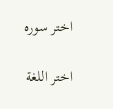اختر سوره

اختر اللغة